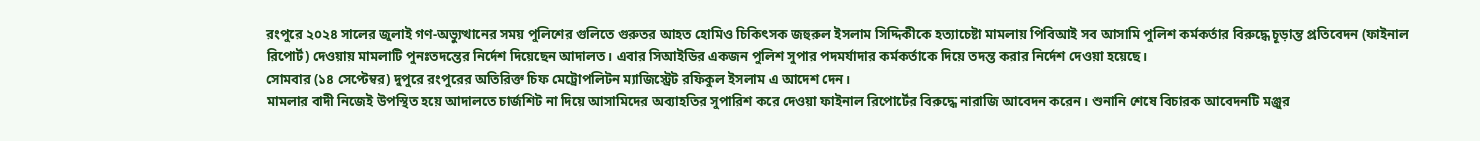রংপুরে ২০২৪ সালের জুলাই গণ-অভ্যুত্থানের সময় পুলিশের গুলিতে গুরুতর আহত হোমিও চিকিৎসক জহুরুল ইসলাম সিদ্দিকীকে হত্যাচেষ্টা মামলায় পিবিআই সব আসামি পুলিশ কর্মকর্তার বিরুদ্ধে চূড়ান্ত প্রতিবেদন (ফাইনাল রিপোর্ট) দেওয়ায় মামলাটি পুনঃতদন্তের নির্দেশ দিয়েছেন আদালত। এবার সিআইডির একজন পুলিশ সুপার পদমর্যাদার কর্মকর্তাকে দিয়ে তদন্ত করার নির্দেশ দেওয়া হয়েছে।
সোমবার (১৪ সেপ্টেম্বর) দুপুরে রংপুরের অতিরিক্ত চিফ মেট্রোপলিটন ম্যাজিস্ট্রেট রফিকুল ইসলাম এ আদেশ দেন।
মামলার বাদী নিজেই উপস্থিত হয়ে আদালতে চার্জশিট না দিয়ে আসামিদের অব্যাহতির সুপারিশ করে দেওয়া ফাইনাল রিপোর্টের বিরুদ্ধে নারাজি আবেদন করেন। শুনানি শেষে বিচারক আবেদনটি মঞ্জুর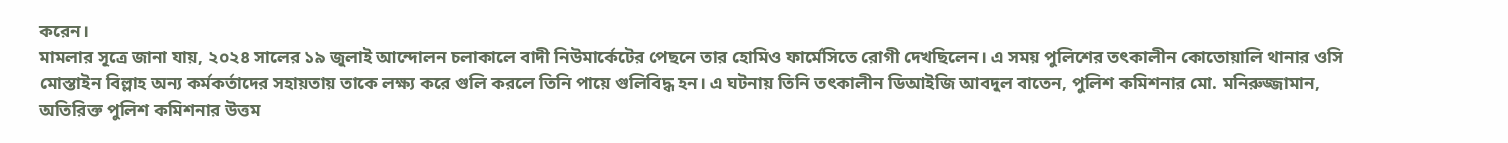করেন।
মামলার সূত্রে জানা যায়, ২০২৪ সালের ১৯ জুলাই আন্দোলন চলাকালে বাদী নিউমার্কেটের পেছনে তার হোমিও ফার্মেসিতে রোগী দেখছিলেন। এ সময় পুলিশের তৎকালীন কোতোয়ালি থানার ওসি মোস্তাইন বিল্লাহ অন্য কর্মকর্তাদের সহায়তায় তাকে লক্ষ্য করে গুলি করলে তিনি পায়ে গুলিবিদ্ধ হন। এ ঘটনায় তিনি তৎকালীন ডিআইজি আবদুল বাতেন, পুলিশ কমিশনার মো. মনিরুজ্জামান, অতিরিক্ত পুলিশ কমিশনার উত্তম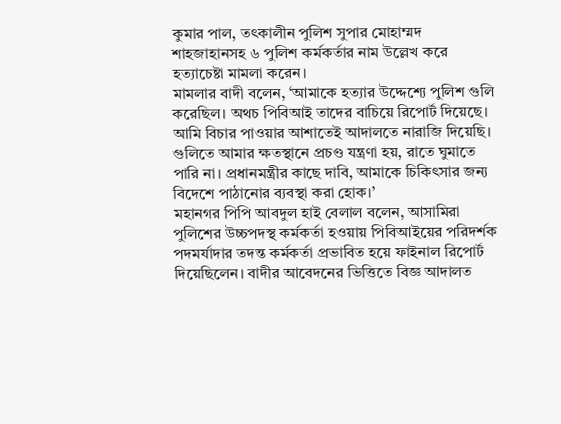কুমার পাল, তৎকালীন পুলিশ সুপার মোহাম্মদ শাহজাহানসহ ৬ পুলিশ কর্মকর্তার নাম উল্লেখ করে হত্যাচেষ্টা মামলা করেন।
মামলার বাদী বলেন, ‘আমাকে হত্যার উদ্দেশ্যে পুলিশ গুলি করেছিল। অথচ পিবিআই তাদের বাচিয়ে রিপোর্ট দিয়েছে। আমি বিচার পাওয়ার আশাতেই আদালতে নারাজি দিয়েছি। গুলিতে আমার ক্ষতস্থানে প্রচণ্ড যন্ত্রণা হয়, রাতে ঘুমাতে পারি না। প্রধানমন্ত্রীর কাছে দাবি, আমাকে চিকিৎসার জন্য বিদেশে পাঠানোর ব্যবস্থা করা হোক।’
মহানগর পিপি আবদুল হাই বেলাল বলেন, আসামিরা পুলিশের উচ্চপদস্থ কর্মকর্তা হওয়ায় পিবিআইয়ের পরিদর্শক পদমর্যাদার তদন্ত কর্মকর্তা প্রভাবিত হয়ে ফাইনাল রিপোর্ট দিয়েছিলেন। বাদীর আবেদনের ভিত্তিতে বিজ্ঞ আদালত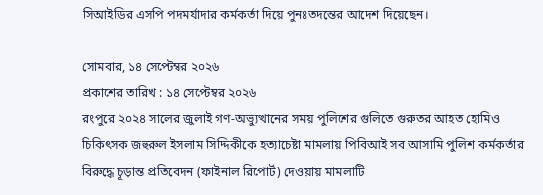সিআইডির এসপি পদমর্যাদার কর্মকর্তা দিয়ে পুনঃতদন্তের আদেশ দিয়েছেন।

সোমবার, ১৪ সেপ্টেম্বর ২০২৬
প্রকাশের তারিখ : ১৪ সেপ্টেম্বর ২০২৬
রংপুরে ২০২৪ সালের জুলাই গণ-অভ্যুত্থানের সময় পুলিশের গুলিতে গুরুতর আহত হোমিও চিকিৎসক জহুরুল ইসলাম সিদ্দিকীকে হত্যাচেষ্টা মামলায় পিবিআই সব আসামি পুলিশ কর্মকর্তার বিরুদ্ধে চূড়ান্ত প্রতিবেদন (ফাইনাল রিপোর্ট) দেওয়ায় মামলাটি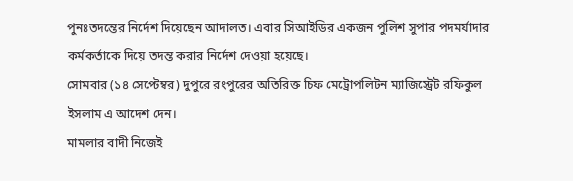পুনঃতদন্তের নির্দেশ দিয়েছেন আদালত। এবার সিআইডির একজন পুলিশ সুপার পদমর্যাদার কর্মকর্তাকে দিয়ে তদন্ত করার নির্দেশ দেওয়া হয়েছে।
সোমবার (১৪ সেপ্টেম্বর) দুপুরে রংপুরের অতিরিক্ত চিফ মেট্রোপলিটন ম্যাজিস্ট্রেট রফিকুল ইসলাম এ আদেশ দেন।
মামলার বাদী নিজেই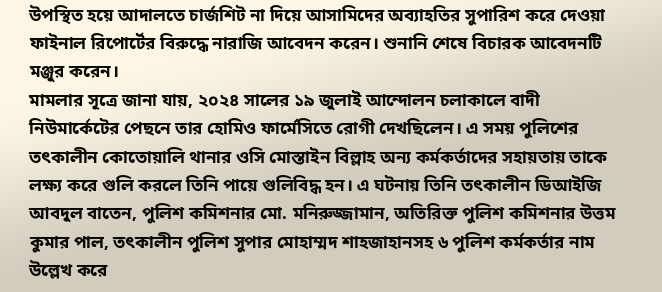উপস্থিত হয়ে আদালতে চার্জশিট না দিয়ে আসামিদের অব্যাহতির সুপারিশ করে দেওয়া ফাইনাল রিপোর্টের বিরুদ্ধে নারাজি আবেদন করেন। শুনানি শেষে বিচারক আবেদনটি মঞ্জুর করেন।
মামলার সূত্রে জানা যায়, ২০২৪ সালের ১৯ জুলাই আন্দোলন চলাকালে বাদী নিউমার্কেটের পেছনে তার হোমিও ফার্মেসিতে রোগী দেখছিলেন। এ সময় পুলিশের তৎকালীন কোতোয়ালি থানার ওসি মোস্তাইন বিল্লাহ অন্য কর্মকর্তাদের সহায়তায় তাকে লক্ষ্য করে গুলি করলে তিনি পায়ে গুলিবিদ্ধ হন। এ ঘটনায় তিনি তৎকালীন ডিআইজি আবদুল বাতেন, পুলিশ কমিশনার মো. মনিরুজ্জামান, অতিরিক্ত পুলিশ কমিশনার উত্তম কুমার পাল, তৎকালীন পুলিশ সুপার মোহাম্মদ শাহজাহানসহ ৬ পুলিশ কর্মকর্তার নাম উল্লেখ করে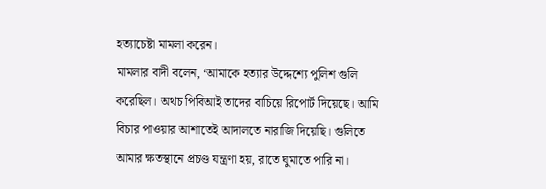হত্যাচেষ্টা মামলা করেন।
মামলার বাদী বলেন, ‘আমাকে হত্যার উদ্দেশ্যে পুলিশ গুলি করেছিল। অথচ পিবিআই তাদের বাচিয়ে রিপোর্ট দিয়েছে। আমি বিচার পাওয়ার আশাতেই আদালতে নারাজি দিয়েছি। গুলিতে আমার ক্ষতস্থানে প্রচণ্ড যন্ত্রণা হয়, রাতে ঘুমাতে পারি না।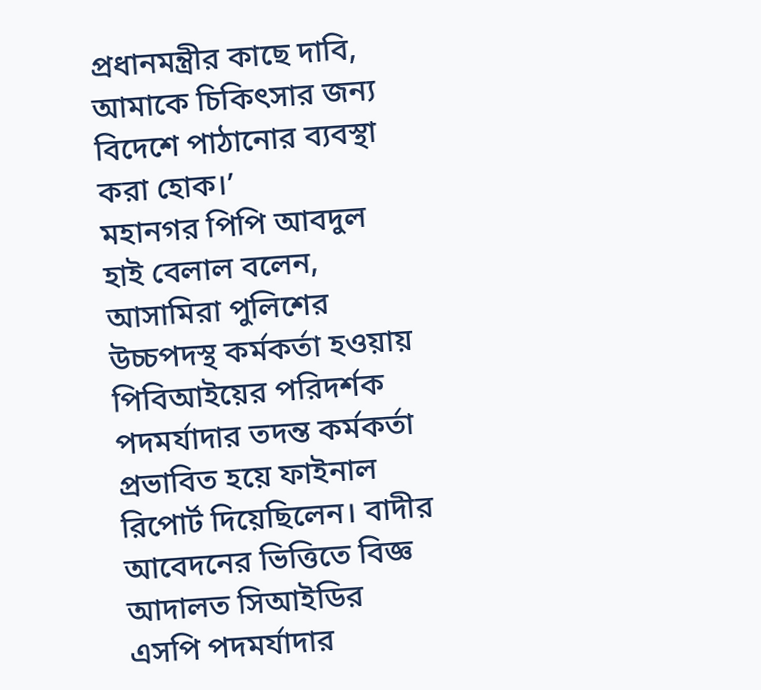প্রধানমন্ত্রীর কাছে দাবি, আমাকে চিকিৎসার জন্য বিদেশে পাঠানোর ব্যবস্থা করা হোক।’
মহানগর পিপি আবদুল হাই বেলাল বলেন, আসামিরা পুলিশের উচ্চপদস্থ কর্মকর্তা হওয়ায় পিবিআইয়ের পরিদর্শক পদমর্যাদার তদন্ত কর্মকর্তা প্রভাবিত হয়ে ফাইনাল রিপোর্ট দিয়েছিলেন। বাদীর আবেদনের ভিত্তিতে বিজ্ঞ আদালত সিআইডির এসপি পদমর্যাদার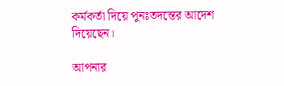কর্মকর্তা দিয়ে পুনঃতদন্তের আদেশ দিয়েছেন।

আপনার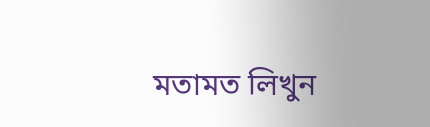মতামত লিখুন